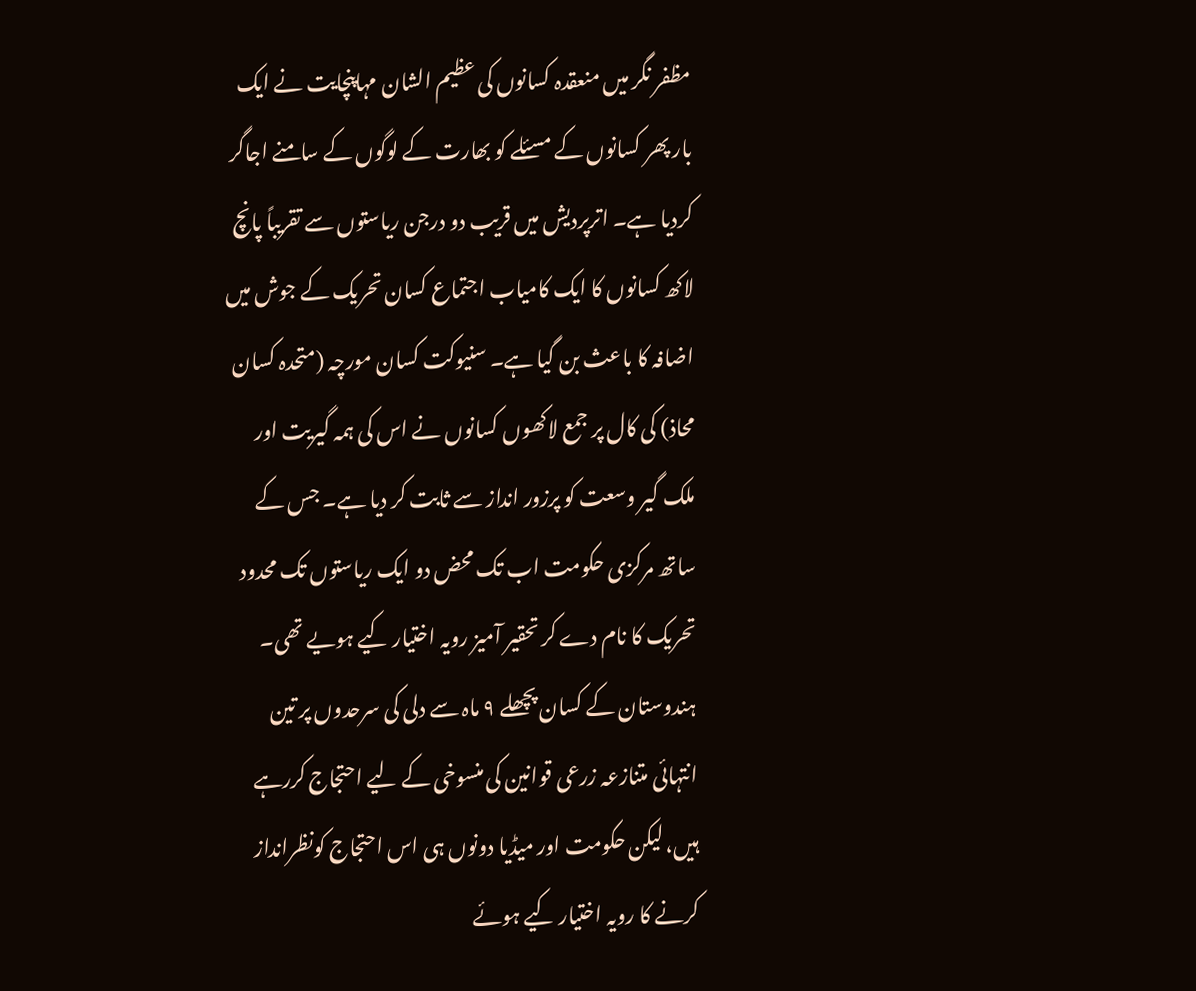مظفر نگر میں منعقدہ کسانوں کی عظیم الشان مہاپنچایت نے ایک بار پھر کسانوں کے مسئلے کو بھارت کے لوگوں کے سامنے اجاگر کردیا ہے۔ اترپردیش میں قریب دو درجن ریاستوں سے تقریباً پانچ لاکھ کسانوں کا ایک کامیاب اجتماع کسان تحریک کے جوش میں اضافہ کا باعث بن گیا ہے۔ سنیوکت کسان مورچہ (متحدہ کسان محاذ) کی کال پر جمع لاکھوں کسانوں نے اس کی ہمہ گیریت اور ملک گیر وسعت کو پرزور انداز سے ثابت کر دیا ہے۔ جس کے ساتھ مرکزی حکومت اب تک محض دو ایک ریاستوں تک محدود تحریک کا نام دے کر تحقیر آمیز رویہ اختیار کیے ہویے تھی۔
ہندوستان کے کسان پچھلے ۹ ماہ سے دلی کی سرحدوں پر تین انتہائی متنازعہ زرعی قوانین کی منسوخی کے لیے احتجاج کررہے ہیں، لیکن حکومت اور میڈیا دونوں ہی اس احتجاج کونظرانداز کرنے کا رویہ اختیار کیے ہوئے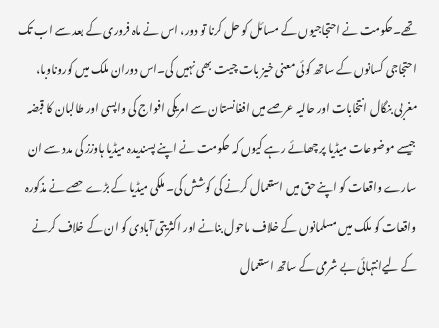تھے۔حکومت نے احتجاجیوں کے مسائل کو حل کرنا تو دور، اس نے ماہ فروری کے بعد سے اب تک احتجاجی کسانوں کے ساتھ کوئی معنی خیز بات چیت بھی نہیں کی۔اس دوران ملک میں کوروناوبا، مغربی بنگال انتخابات اور حالیہ عرصے میں افغانستان سے امریکی افواج کی واپسی اور طالبان کا قبضہ جیسے موضوعات میڈیا پر چھائے رہے کیوں کہ حکومت نے اپنے پسندیدہ میڈیا ہاوزز کی مدد سے ان سارے واقعات کو اپنے حق میں استعمال کرنے کی کوشش کی۔ ملکی میڈیا کے بڑے حصے نے مذکورہ واقعات کو ملک میں مسلمانوں کے خلاف ماحول بنانے اور اکثریتی آبادی کو ان کے خلاف کرنے کے لیےانتہائی بے شرمی کے ساتھ استعمال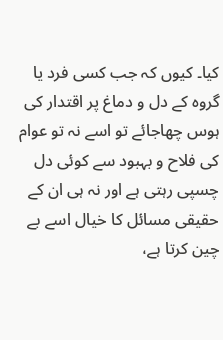کیا۔ کیوں کہ جب کسی فرد یا گروہ کے دل و دماغ پر اقتدار کی ہوس چھاجائے تو اسے نہ تو عوام کی فلاح و بہبود سے کوئی دل چسپی رہتی ہے اور نہ ہی ان کے حقیقی مسائل کا خیال اسے بے چین کرتا ہے،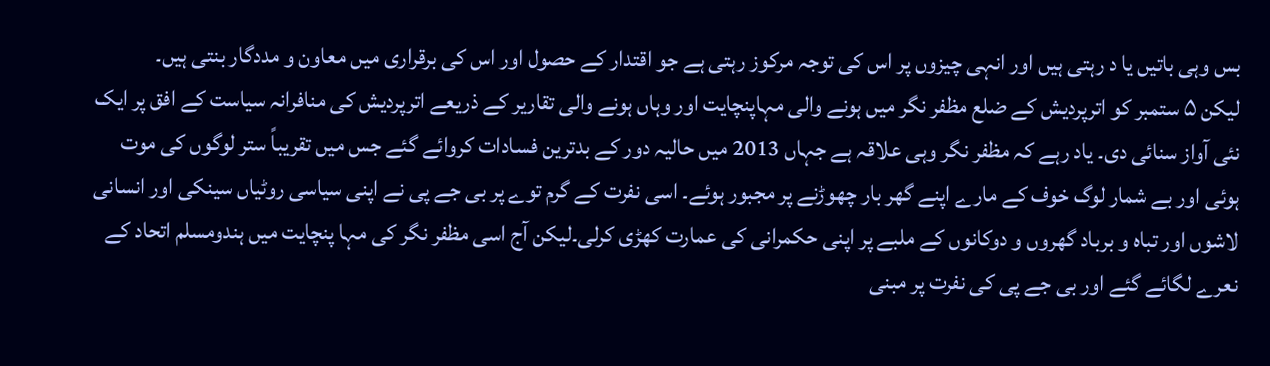بس وہی باتیں یا د رہتی ہیں اور انہی چیزوں پر اس کی توجہ مرکوز رہتی ہے جو اقتدار کے حصول اور اس کی برقراری میں معاون و مددگار بنتی ہیں۔
لیکن ۵ ستمبر کو اترپردیش کے ضلع مظفر نگر میں ہونے والی مہاپنچایت اور وہاں ہونے والی تقاریر کے ذریعے اترپردیش کی منافرانہ سیاست کے افق پر ایک نئی آواز سنائی دی۔ یاد رہے کہ مظفر نگر وہی علاقہ ہے جہاں 2013 میں حالیہ دور کے بدترین فسادات کروائے گئے جس میں تقریباً ستر لوگوں کی موت ہوئی اور بے شمار لوگ خوف کے مارے اپنے گھر بار چھوڑنے پر مجبور ہوئے۔ اسی نفرت کے گرم توے پر بی جے پی نے اپنی سیاسی روٹیاں سینکی اور انسانی لاشوں اور تباہ و برباد گھروں و دوکانوں کے ملبے پر اپنی حکمرانی کی عمارت کھڑی کرلی۔لیکن آج اسی مظفر نگر کی مہا پنچایت میں ہندومسلم اتحاد کے نعرے لگائے گئے اور بی جے پی کی نفرت پر مبنی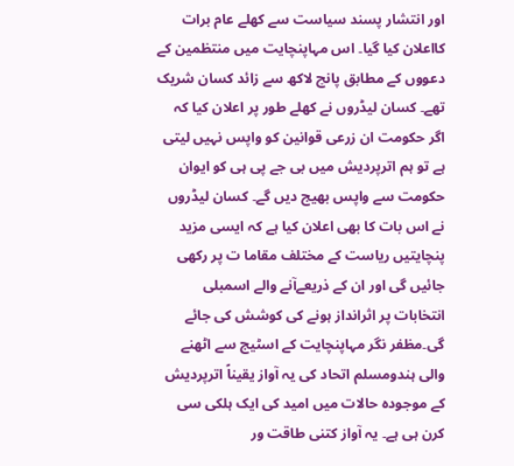اور انتشار پسند سیاست سے کھلے عام برات کااعلان کیا گیا۔ اس مہاپنچایت میں منتظمین کے دعووں کے مطابق پانچ لاکھ سے زائد کسان شریک تھے۔ کسان لیڈروں نے کھلے طور پر اعلان کیا کہ اگر حکومت ان زرعی قوانین کو واپس نہیں لیتی ہے تو ہم اترپردیش میں بی جے پی ہی کو ایوان حکومت سے واپس بھیج دیں گے۔ کسان لیڈروں نے اس بات کا بھی اعلان کیا ہے کہ ایسی مزید پنچایتیں ریاست کے مختلف مقاما ت پر رکھی جائیں گی اور ان کے ذریعےآنے والے اسمبلی انتخابات پر اثرانداز ہونے کی کوشش کی جائے گی۔مظفر نگر مہاپنچایت کے اسٹیج سے اٹھنے والی ہندومسلم اتحاد کی یہ آواز یقیناً اترپردیش کے موجودہ حالات میں امید کی ایک ہلکی سی کرن ہی ہے۔ یہ آواز کتنی طاقت ور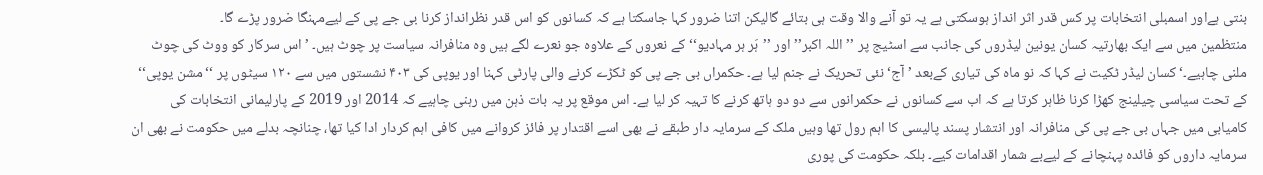بنتی ہےاور اسمبلی انتخابات پر کس قدر اثر انداز ہوسکتی ہے یہ تو آنے والا وقت ہی بتائے گالیکن اتنا ضرور کہا جاسکتا ہے کہ کسانوں کو اس قدر نظرانداز کرنا بی جے پی کے لیےمہنگا ضرور پڑے گا۔
منتظمین میں سے ایک بھارتیہ کسان یونین لیڈروں کی جانب سے اسٹیج پر ’’اللہ اکبر’’ اور ’’ہَر ہر مہادیو‘‘ کے نعروں کے علاوہ جو نعرے لگے ہیں وہ منافرانہ سیاست پر چوٹ ہیں۔ ’اس سرکار کو ووٹ کی چوٹ ملنی چاہیے۔‘ کسان لیڈر ٹکیت نے کہا کہ نو ماہ کی تیاری کےبعد ’آج‘ نئی تحریک نے جنم لیا ہے۔ حکمراں بی جے پی کو ٹکڑے کرنے والی پارٹی کہنا اور یوپی کی ۴۰۳ نشستوں میں سے ۱۲۰ سیٹوں پر ‘‘مشن یوپی‘‘ کے تحت سیاسی چیلینج کھڑا کرنا ظاہر کرتا ہے کہ اب سے کسانوں نے حکمرانوں سے دو دو ہاتھ کرنے کا تہیہ کر لیا ہے۔ اس موقع پر یہ بات ذہن میں رہنی چاہیے کہ 2014 اور 2019 کے پارلیمانی انتخابات کی کامیابی میں جہاں بی جے پی کی منافرانہ اور انتشار پسند پالیسی کا اہم رول تھا وہیں ملک کے سرمایہ دار طبقے نے بھی اسے اقتدار پر فائز کروانے میں کافی اہم کردار ادا کیا تھا، چنانچہ بدلے میں حکومت نے بھی ان سرمایہ داروں کو فائدہ پہنچانے کے لیےبے شمار اقدامات کیے۔ بلکہ حکومت کی پوری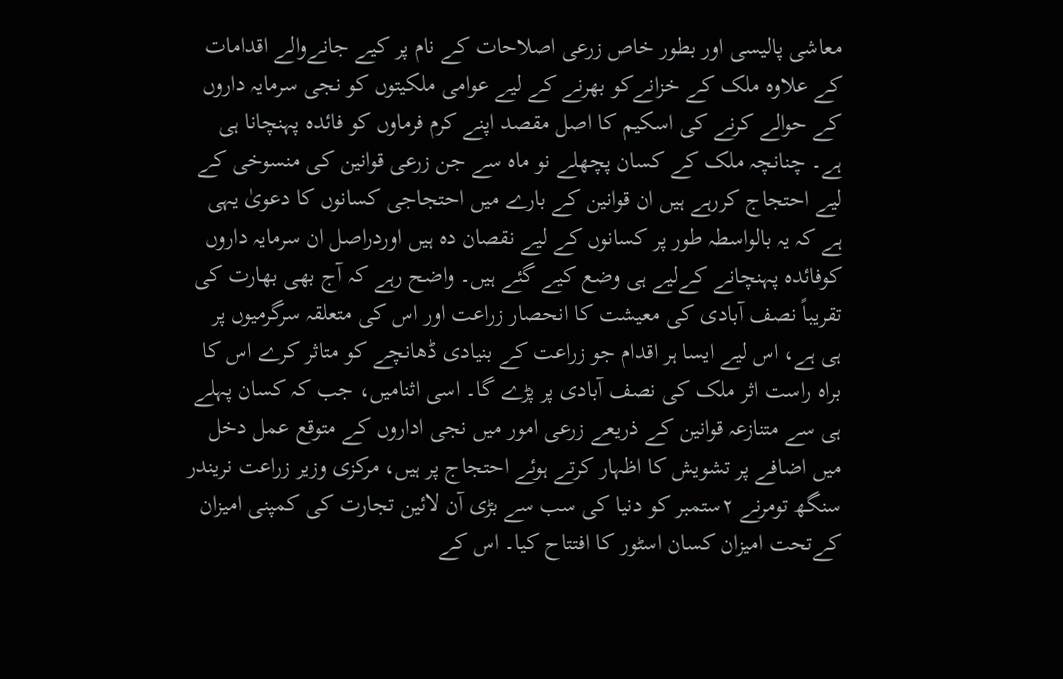معاشی پالیسی اور بطور خاص زرعی اصلاحات کے نام پر کیے جانےوالے اقدامات کے علاوہ ملک کے خزانےکو بھرنے کے لیے عوامی ملکیتوں کو نجی سرمایہ داروں کے حوالے کرنے کی اسکیم کا اصل مقصد اپنے کرم فرماوں کو فائدہ پہنچانا ہی ہے۔ چنانچہ ملک کے کسان پچھلے نو ماہ سے جن زرعی قوانین کی منسوخی کے لیے احتجاج کررہے ہیں ان قوانین کے بارے میں احتجاجی کسانوں کا دعویٰ یہی ہے کہ یہ بالواسطہ طور پر کسانوں کے لیے نقصان دہ ہیں اوردراصل ان سرمایہ داروں کوفائدہ پہنچانے کےلیے ہی وضع کیے گئے ہیں۔ واضح رہے کہ آج بھی بھارت کی تقریباً نصف آبادی کی معیشت کا انحصار زراعت اور اس کی متعلقہ سرگرمیوں پر ہی ہے، اس لیے ایسا ہر اقدام جو زراعت کے بنیادی ڈھانچے کو متاثر کرے اس کا براہ راست اثر ملک کی نصف آبادی پر پڑے گا۔ اسی اثنامیں، جب کہ کسان پہلے ہی سے متنازعہ قوانین کے ذریعے زرعی امور میں نجی اداروں کے متوقع عمل دخل میں اضافے پر تشویش کا اظہار کرتے ہوئے احتجاج پر ہیں، مرکزی وزیر زراعت نریندر سنگھ تومرنے ۲ستمبر کو دنیا کی سب سے بڑی آن لائین تجارت کی کمپنی امیزان کےتحت امیزان کسان اسٹور کا افتتاح کیا۔ اس کے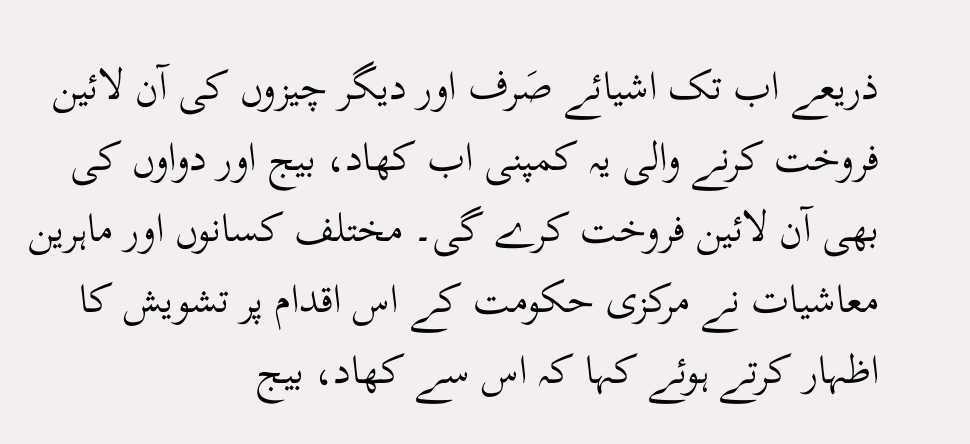ذریعے اب تک اشیائے صَرف اور دیگر چیزوں کی آن لائین فروخت کرنے والی یہ کمپنی اب کھاد، بیج اور دواوں کی بھی آن لائین فروخت کرے گی۔ مختلف کسانوں اور ماہرین معاشیات نے مرکزی حکومت کے اس اقدام پر تشویش کا اظہار کرتے ہوئے کہا کہ اس سے کھاد، بیج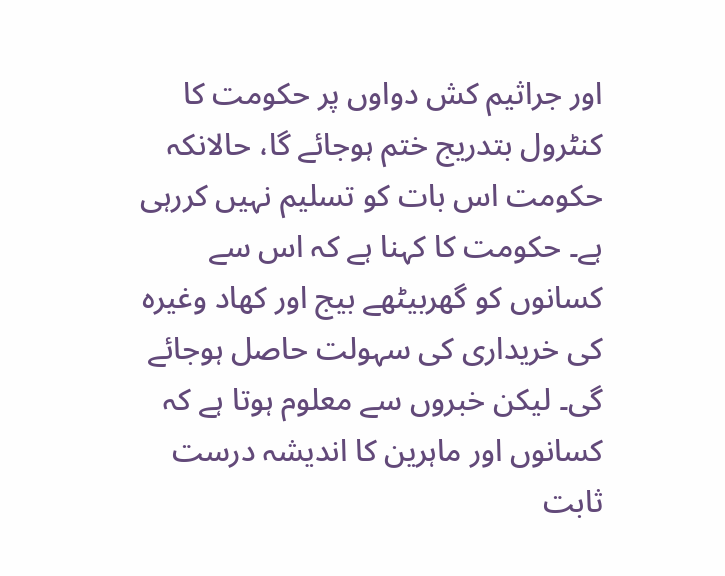اور جراثیم کش دواوں پر حکومت کا کنٹرول بتدریج ختم ہوجائے گا، حالانکہ حکومت اس بات کو تسلیم نہیں کررہی ہے۔ حکومت کا کہنا ہے کہ اس سے کسانوں کو گھربیٹھے بیج اور کھاد وغیرہ کی خریداری کی سہولت حاصل ہوجائے گی۔ لیکن خبروں سے معلوم ہوتا ہے کہ کسانوں اور ماہرین کا اندیشہ درست ثابت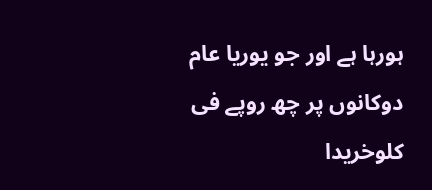ہورہا ہے اور جو یوریا عام دوکانوں پر چھ روپے فی کلوخریدا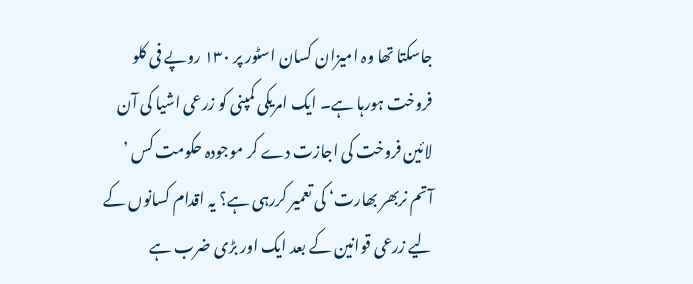جاسکتا تھا وہ امیزان کسان اسٹور پر ۱۳۰ روپے فی کلو فروخت ہورہا ہے۔ ایک امریکی کمپنی کو زرعی اشیا کی آن لائین فروخت کی اجازت دے کر موجودہ حکومت کس ’ آتم نربھر بھارت‘ کی تعمیر کررہی ہے؟ یہ اقدام کسانوں کے لیے زرعی قوانین کے بعد ایک اور بڑی ضرب ہے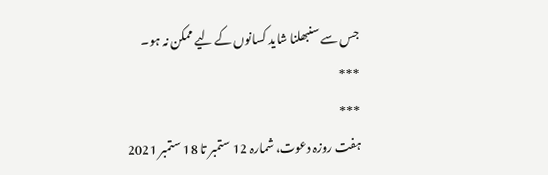جس سے سنبھلنا شاید کسانوں کے لیے ممکن نہ ہو۔
***
***
ہفت روزہ دعوت، شمارہ 12 ستمبر تا 18 ستمبر 2021